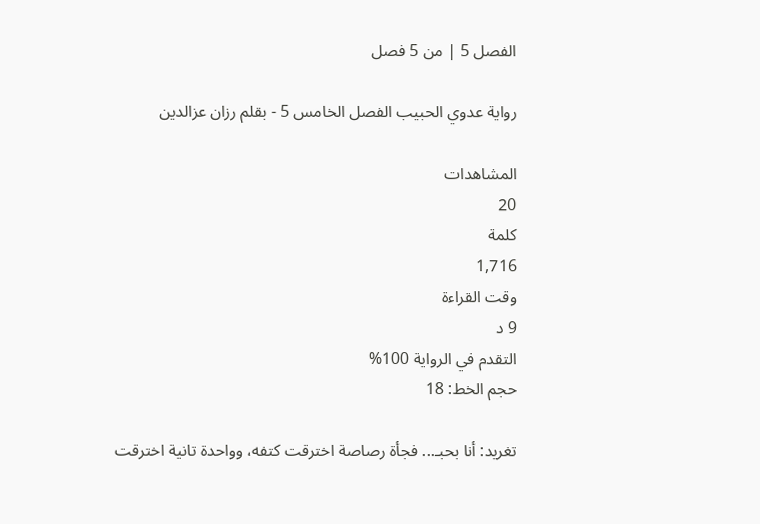الفصل 5 | من 5 فصل

رواية عدوي الحبيب الفصل الخامس 5 - بقلم رزان عزالدين

المشاهدات
20
كلمة
1,716
وقت القراءة
9 د
التقدم في الرواية 100%
حجم الخط: 18

تغريد: أنا بحبـ... فجأة رصاصة اخترقت كتفه، وواحدة تانية اخترقت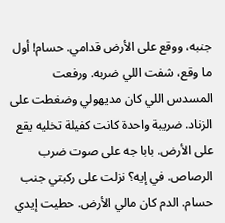جنبه، ووقع على الأرض قدامي. حسام! أول ما وقع، شفت اللي ضربه. ورفعت المسدس اللي كان مديهولي وضغطت على الزناد. ضريبة واحدة كانت كفيلة تخليه يقع على الأرض. بابا جه على صوت ضرب الرصاص. في إيه؟ نزلت على ركبتي جنب حسام. الدم كان مالي الأرض. حطيت إيدي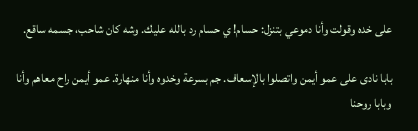على خده وقولت وأنا دموعي بتنزل: حسام! ي حسام رد بالله عليك. وشه كان شاحب، جسمه ساقع.

بابا نادى على عمو أيمن واتصلوا بالإسعاف. جم بسرعة وخدوه وأنا منهارة. عمو أيمن راح معاهم وأنا وبابا روحنا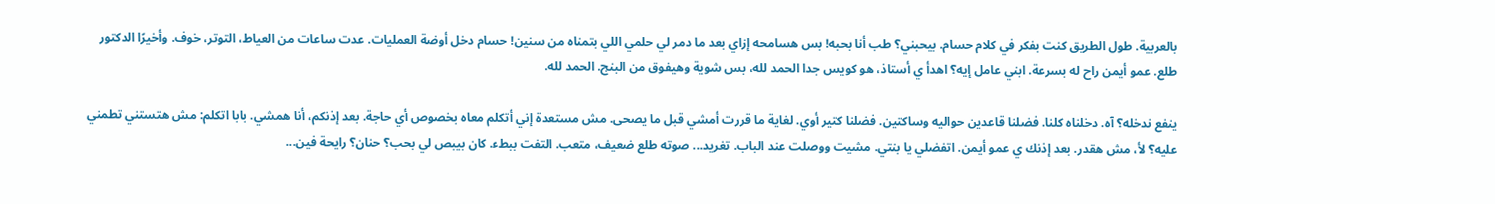بالعربية. طول الطريق كنت بفكر في كلام حسام. بيحبني؟ طب أنا بحبه! بس هسامحه إزاي بعد ما دمر لي حلمي اللي بتمناه من سنين! حسام دخل أوضة العمليات. عدت ساعات من العياط، التوتر، خوف. وأخيرًا الدكتور طلع. عمو أيمن راح له بسرعة. ابني عامل إيه؟ اهدأ ي أستاذ، هو كويس جدا الحمد لله، بس شوية وهيفوق من البنج. الحمد لله.

ينفع ندخله؟ آه. دخلناه كلنا. فضلنا قاعدين حواليه وساكتين. فضلنا كتير أوي. لغاية ما قررت أمشي قبل ما يصحى. مش مستعدة إني أتكلم معاه بخصوص أي حاجة. بعد إذنكم، أنا همشي. بابا اتكلم: مش هتستني تطمني عليه؟ لأ، مش هقدر. بعد إذنك ي عمو أيمن. اتفضلي يا بنتي. مشيت ووصلت عند الباب. تغريد... صوته طلع ضعيف، متعب. التفت ببطء. كان بيبص لي بحب؟ حنان؟ رايحة فين...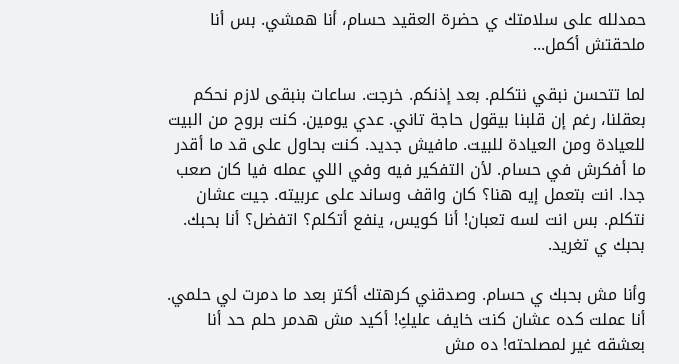حمدلله على سلامتك ي حضرة العقيد حسام، أنا همشي. بس أنا ملحقتش أكمل...

لما تتحسن نبقي نتكلم. بعد إذنكم. خرجت. ساعات بنبقى لازم نحكم بعقلنا، رغم إن قلبنا بيقول حاجة تاني. عدي يومين. كنت بروح من البيت للعيادة ومن العيادة للبيت. مافيش جديد. كنت بحاول على قد ما أقدر ما أفكرش في حسام. لأن التفكير فيه وفي اللي عمله فيا كان صعب جدا. انت بتعمل إيه هنا؟ كان واقف وساند على عربيته. جيت عشان نتكلم. بس انت لسه تعبان! أنا كويس، ينفع أتكلم؟ اتفضل؟ أنا بحبك. بحبك ي تغريد.

وأنا مش بحبك ي حسام. وصدقني كرهتك أكتر بعد ما دمرت لي حلمي. أنا عملت كده عشان كنت خايف عليكِ! أكيد مش هدمر حلم حد أنا بعشقه غير لمصلحته! ده مش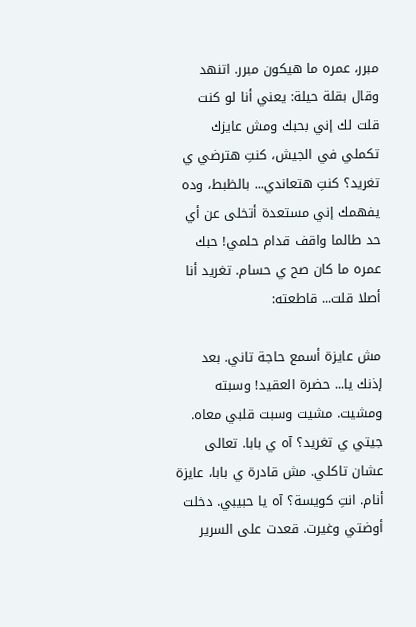مبرر، عمره ما هيكون مبرر. اتنهد وقال بقلة حيلة: يعني أنا لو كنت قلت لك إني بحبك ومش عايزك تكملي في الجيش، كنتِ هترضي ي تغريد؟ كنتِ هتعاندي... بالظبط، وده يفهمك إني مستعدة أتخلى عن أي حد طالما واقف قدام حلمي! حبك عمره ما كان صح ي حسام. تغريد أنا أصلا قلت... قاطعته:

مش عايزة أسمع حاجة تاني. بعد إذنك يا... حضرة العقيد! وسبته ومشيت. مشيت وسبت قلبي معاه. جيتي ي تغريد؟ آه ي بابا. تعالى عشان تاكلي. مش قادرة ي بابا، عايزة أنام. انتِ كويسة؟ آه يا حبيبي. دخلت أوضتي وغيرت. قعدت على السرير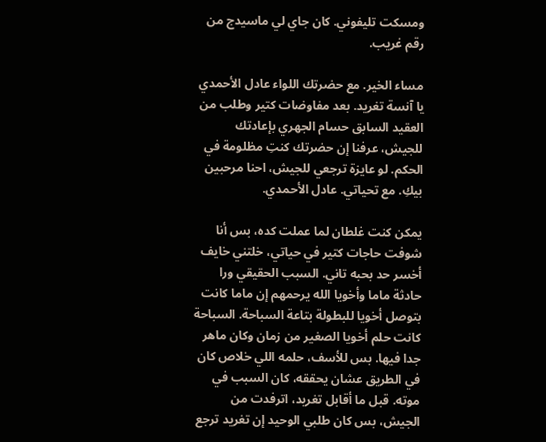ومسكت تليفوني. كان جاي لي ماسيدج من رقم غريب.

مساء الخير. مع حضرتك اللواء عادل الأحمدي يا آنسة تغريد. بعد مفاوضات كتير وطلب من العقيد السابق حسام الجهري بإعادتك للجيش، عرفنا إن حضرتك كنتِ مظلومة في الحكم. لو عايزة ترجعي للجيش، احنا مرحبين بيكِ. مع تحياتي. عادل الأحمدي.

يمكن كنت غلطان لما عملت كده، بس أنا شوفت حاجات كتير في حياتي، خلتني خايف أخسر حد بحبه تاني. السبب الحقيقي ورا حادثة ماما وأخويا الله يرحمهم إن ماما كانت بتوصل أخويا للبطولة بتاعة السباحة. السباحة كانت حلم أخويا الصغير من زمان وكان ماهر جدا فيها. بس للأسف، حلمه اللي خلاص كان في الطريق عشان يحققه، كان السبب في موته. قبل ما أقابل تغريد، اترفدت من الجيش، بس كان طلبي الوحيد إن تغريد ترجع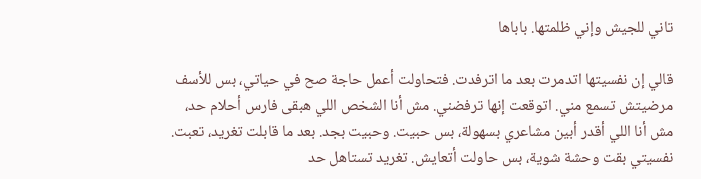تاني للجيش وإني ظلمتها. باباها

قالي إن نفسيتها اتدمرت بعد ما اترفدت. فتحاولت أعمل حاجة صح في حياتي، بس للأسف مرضيتش تسمع مني. اتوقعت إنها ترفضني. مش أنا الشخص اللي هبقى فارس أحلام حد، مش أنا اللي أقدر أبين مشاعري بسهولة، بس حبيت. وحبيت بجد. بعد ما قابلت تغريد، تعبت. نفسيتي بقت وحشة شوية، بس حاولت أتعايش. تغريد تستاهل حد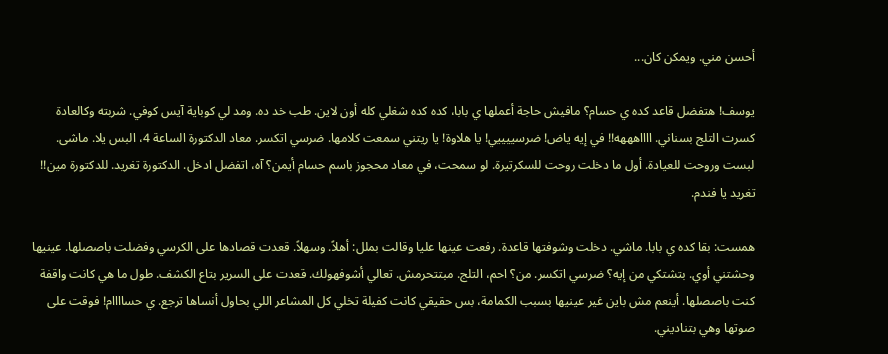أحسن مني. ويمكن كان...

يوسف! هتفضل قاعد كده ي حسام؟ مافيش حاجة أعملها ي بابا، كده كده شغلي كله أون لاين. طب خد ده. ومد لي كوباية آيس كوفي. شربته وكالعادة كسرت التلج بسناني. ااااهههه!! في إيه ياض! ضرسييييي! يا هلاوة! يا ريتني سمعت كلامها. ضرسي اتكسر. معاد الدكتورة الساعة 4، البس يلا. ماشى. لبست وروحت للعيادة. أول ما دخلت روحت للسكرتيرة. لو سمحت، في معاد محجوز باسم حسام أيمن؟ آه، اتفضل ادخل. الدكتورة تغريد. للدكتورة مين!! تغريد يا فندم.

همست: بقا كده ي بابا. ماشي. دخلت وشوفتها قاعدة. رفعت عينها عليا وقالت بملل: أهلاً. وسهلاً. قعدت قصادها على الكرسي وفضلت باصصلها. عينيها وحشتني أوي. بتشتكي من إيه؟ ضرسي اتكسر. من؟ احم، التلج. مبتتحرمش. تعالي أشوفهولك. قعدت على السرير بتاع الكشف. طول ما هي كانت واقفة كنت باصصلها. أينعم مش باين غير عينيها بسبب الكمامة، بس حقيقي كانت كفيلة تخلي كل المشاعر اللي بحاول أنساها ترجع. ي حساااام! فوقت على صوتها وهي بتناديني.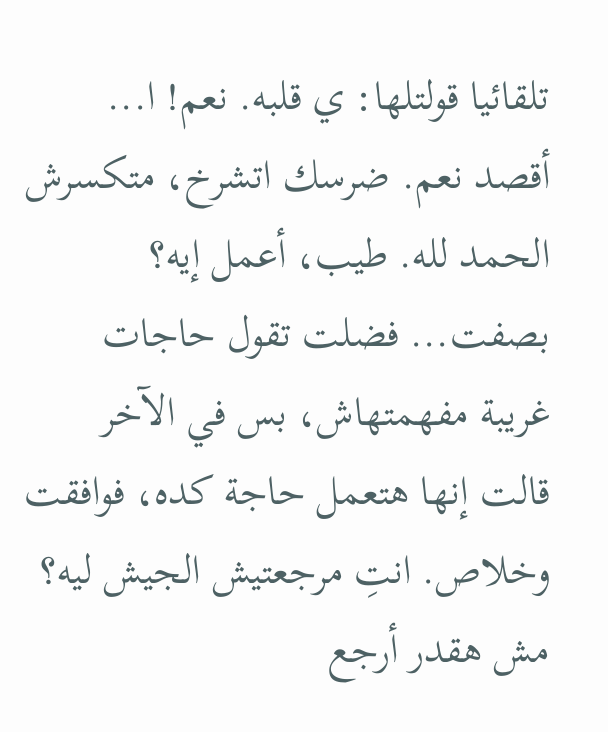تلقائيا قولتلها: ي قلبه. نعم! ا... أقصد نعم. ضرسك اتشرخ، متكسرش الحمد لله. طيب، أعمل إيه؟ بصفت... فضلت تقول حاجات غريبة مفهمتهاش، بس في الآخر قالت إنها هتعمل حاجة كده، فوافقت وخلاص. انتِ مرجعتيش الجيش ليه؟ مش هقدر أرجع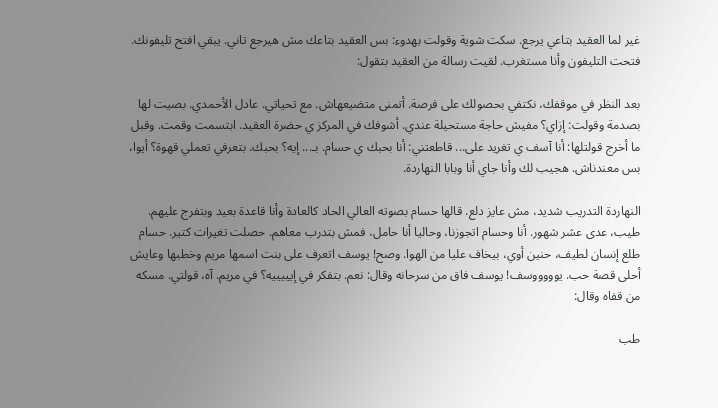غير لما العقيد بتاعي يرجع. سكت شوية وقولت بهدوء: بس العقيد بتاعك مش هيرجع تاني. يبقي افتح تليفونك. فتحت التليفون وأنا مستغرب. لقيت رسالة من العقيد بتقول:

بعد النظر في موقفك، نكتفي بحصولك على فرصة. أتمنى متضيعهاش. مع تحياتي. عادل الأحمدي. بصيت لها بصدمة وقولت: إزاي؟ مفيش حاجة مستحيلة عندي. أشوفك في المركز ي حضرة العقيد. ابتسمت وقمت. وقبل ما أخرج قولتلها: أنا آسف ي تغريد على... قاطعتني: أنا بحبك ي حسام. بـ... إيه؟ بحبك. بتعرفي تعملي قهوة؟ أيوا، بس معندناش. هجيب لك وأنا جاي أنا وبابا النهاردة.

النهاردة التدريب شديد، مش عايز دلع. قالها حسام بصوته العالي الحاد كالعادة وأنا قاعدة بعيد وبتفرج عليهم. طيب، عدى عشر شهور. أنا وحسام اتجوزنا، وحاليا أنا حامل، فمش بتدرب معاهم. حصلت تغيرات كتير. حسام طلع إنسان لطيف، حنين أوي، بيخاف عليا من الهوا. وصح! يوسف اتعرف على بنت اسمها مريم وخطبها وعايش أحلى قصة حب. يوووووسف! يوسف فاق من سرحانه وقال: نعم. بتفكر في إيييييه؟ في مريم. آه، قولتي. مسكه من قفاه وقال:

طب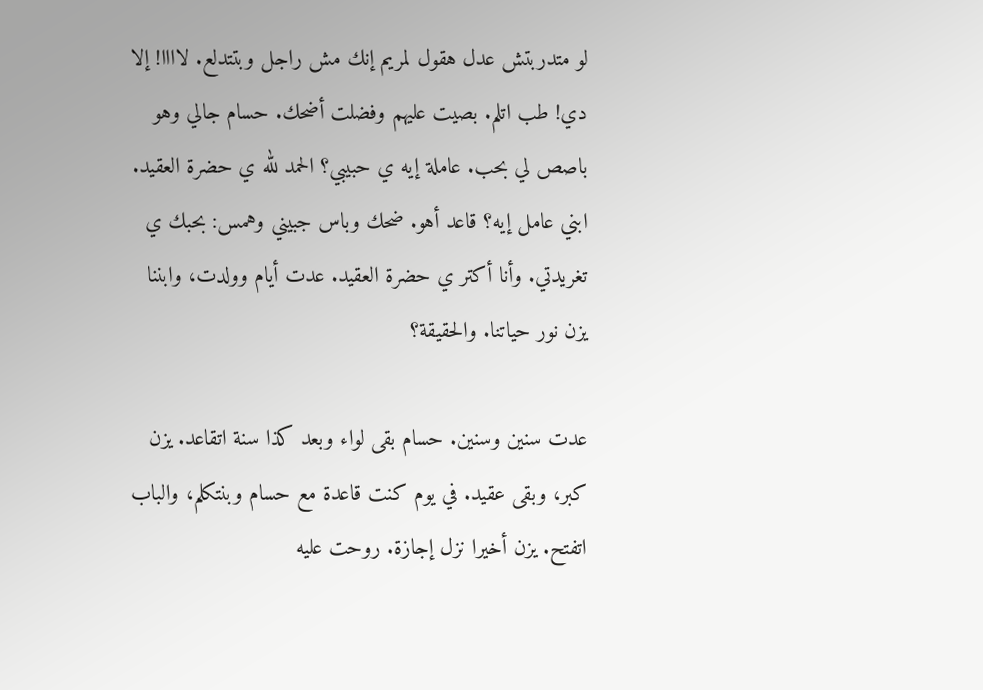لو متدربتش عدل هقول لمريم إنك مش راجل وبتتدلع. لاااا! إلا دي! طب اتلم. بصيت عليهم وفضلت أضحك. حسام جالي وهو باصص لي بحب. عاملة إيه ي حبيبي؟ الحمد لله ي حضرة العقيد. ابني عامل إيه؟ قاعد أهو. ضحك وباس جبيني وهمس: بحبك ي تغريدتي. وأنا أكتر ي حضرة العقيد. عدت أيام وولدت، وابننا يزن نور حياتنا. والحقيقة؟

عدت سنين وسنين. حسام بقى لواء وبعد كذا سنة اتقاعد. يزن كبر، وبقى عقيد. في يوم كنت قاعدة مع حسام وبنتكلم، والباب اتفتح. يزن أخيرا نزل إجازة. روحت عليه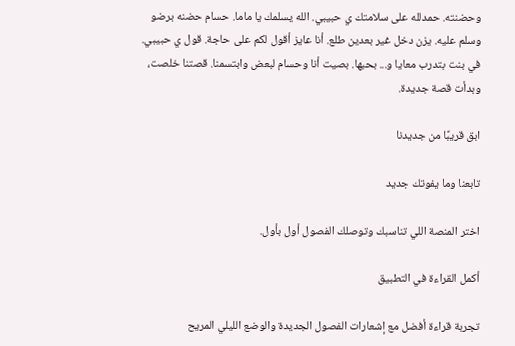وحضنته. حمدلله على سلامتك ي حبيبي. الله يسلمك يا ماما. حسام حضنه برضو وسلم عليه. يزن دخل غير بعدين طلع. أنا عايز أقول لكم على حاجة. قول ي حبيبي. في بنت بتدرب معايا و... بحبها. بصيت أنا وحسام لبعض وابتسمنا. قصتنا خلصت، وبدأت قصة جديدة.

ابق قريبًا من جديدنا

تابعنا وما يفوتك جديد

اختر المنصة اللي تناسبك وتوصلك الفصول أول بأول.

أكمل القراءة في التطبيق

تجربة قراءة أفضل مع إشعارات الفصول الجديدة والوضع الليلي المريح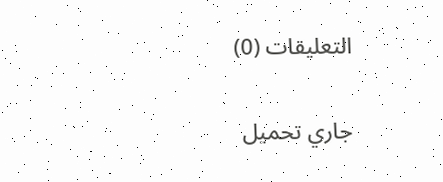التعليقات (0)

جاري تحميل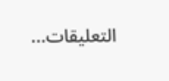التعليقات...